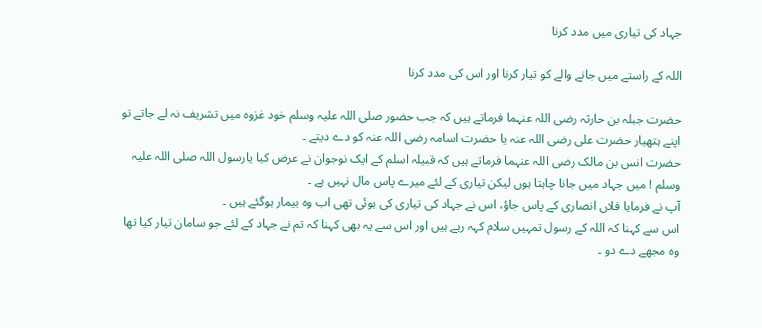جہاد کی تیاری میں مدد کرنا

اللہ کے راستے میں جانے والے کو تیار کرنا اور اس کی مدد کرنا

حضرت جبلہ بن حارثہ رضی اللہ عنہما فرماتے ہیں کہ جب حضور صلی اللہ علیہ وسلم خود غزوہ میں تشریف نہ لے جاتے تو اپنے ہتھیار حضرت علی رضی اللہ عنہ یا حضرت اسامہ رضی اللہ عنہ کو دے دیتے ۔
حضرت انس بن مالک رضی اللہ عنہما فرماتے ہیں کہ قبیلہ اسلم کے ایک نوجوان نے عرض کیا یارسول اللہ صلی اللہ علیہ وسلم ! میں جہاد میں جانا چاہتا ہوں لیکن تیاری کے لئے میرے پاس مال نہیں ہے ۔
آپ نے فرمایا فلاں انصاری کے پاس جاؤ، اس نے جہاد کی تیاری کی ہوئی تھی اب وہ بیمار ہوگئے ہیں ۔
اس سے کہنا کہ اللہ کے رسول تمہیں سلام کہہ رہے ہیں اور اس سے یہ بھی کہنا کہ تم نے جہاد کے لئے جو سامان تیار کیا تھا وہ مجھے دے دو ۔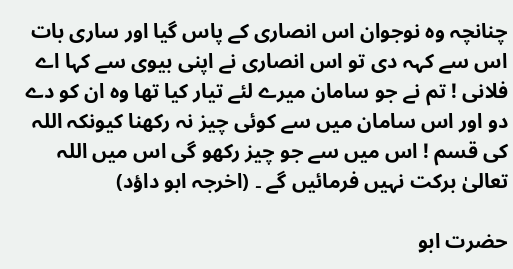چنانچہ وہ نوجوان اس انصاری کے پاس گیا اور ساری بات اس سے کہہ دی تو اس انصاری نے اپنی بیوی سے کہا اے فلانی ! تم نے جو سامان میرے لئے تیار کیا تھا وہ ان کو دے دو اور اس سامان میں سے کوئی چیز نہ رکھنا کیونکہ اللہ کی قسم ! اس میں سے جو چیز رکھو گی اس میں اللہ تعالیٰ برکت نہیں فرمائیں گے ۔ (اخرجہ ابو داؤد)

حضرت ابو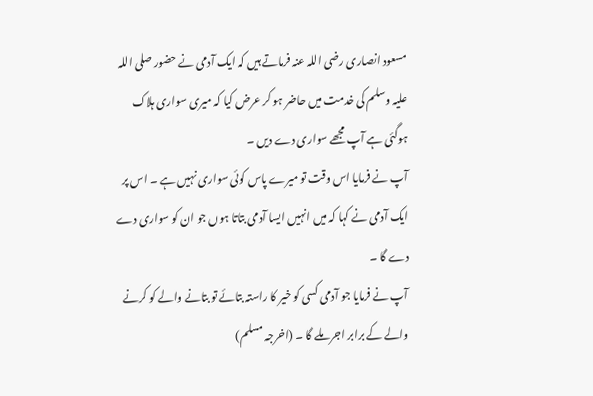مسعود انصاری رضی اللہ عنہ فرماتے ہیں کہ ایک آدمی نے حضور صلی اللہ علیہ وسلم کی خدمت میں حاضر ہو کر عرض کیا کہ میری سواری ہلاک ہوگئی ہے آپ مجھے سواری دے دیں ۔
آپ نے فرمایا اس وقت تو میرے پاس کوئی سواری نہیں ہے ۔ اس پر ایک آدمی نے کہا کہ میں انہیں ایسا آدمی بتاتا ہوں جو ان کو سواری دے دے گا ۔
آپ نے فرمایا جو آدمی کسی کو خیر کا راستہ بتائے تو بتانے والے کو کرنے والے کے برابر اجر ملے گا ۔ (اخرجہ مسلم)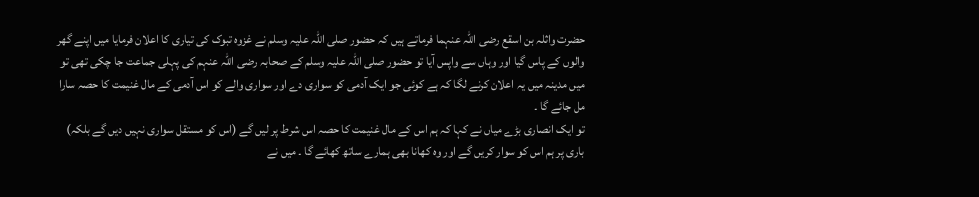حضرت واثلہ بن اسقع رضی اللہ عنہما فرماتے ہیں کہ حضور صلی اللہ علیہ وسلم نے غزوہ تبوک کی تیاری کا اعلان فرمایا میں اپنے گھر والوں کے پاس گیا اور وہاں سے واپس آیا تو حضور صلی اللہ علیہ وسلم کے صحابہ رضی اللہ عنہم کی پہلی جماعت جا چکی تھی تو میں مدینہ میں یہ اعلان کرنے لگا کہ ہے کوئی جو ایک آدمی کو سواری دے اور سواری والے کو اس آدمی کے مال غنیمت کا حصہ سارا مل جائے گا ۔
تو ایک انصاری بڑے میاں نے کہا کہ ہم اس کے مال غنیمت کا حصہ اس شرط پر لیں گے (اس کو مستقل سواری نہیں دیں گے بلکہ) باری پر ہم اس کو سوار کریں گے اور وہ کھانا بھی ہمارے ساتھ کھائے گا ۔ میں نے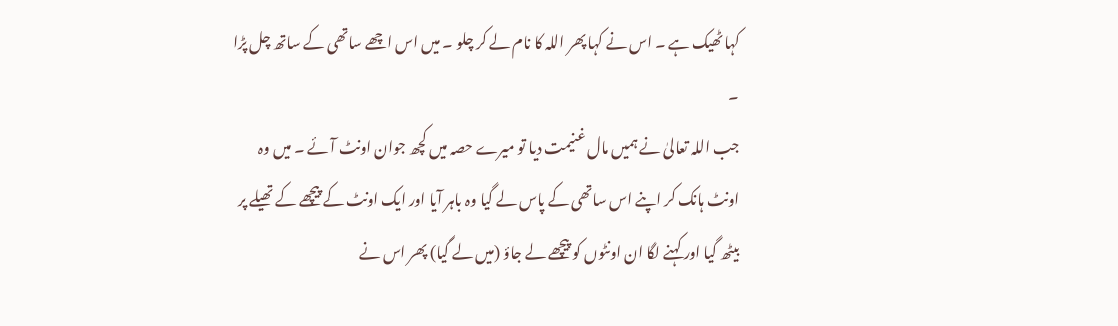کہا ٹھیک ہے ۔ اس نے کہا پھر اللہ کا نام لے کر چلو ۔ میں اس اچھے ساتھی کے ساتھ چل پڑا ۔
جب اللہ تعالیٰ نے ہمیں مال غنیمت دیا تو میرے حصہ میں کچھ جوان اونٹ آئے ۔ میں وہ اونٹ ہانک کر اپنے اس ساتھی کے پاس لے گیا وہ باہر آیا اور ایک اونٹ کے پیچھے کے تھیلے پر بیٹھ گیا اور کہنے لگا ان اونٹوں کو پیچھے لے جاؤ (میں لے گیا) پھر اس نے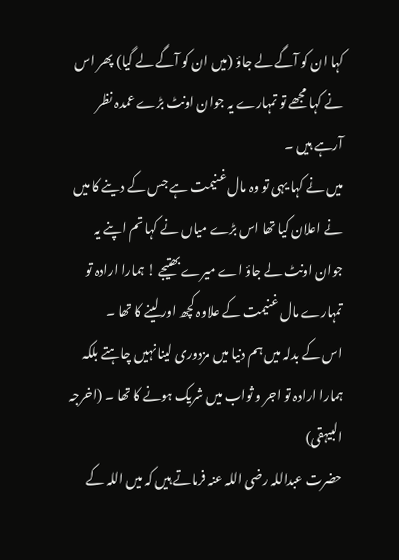کہا ان کو آگے لے جاؤ (میں ان کو آگے لے گیا) پھر اس نے کہا مجھے تو تمہارے یہ جوان اونٹ بڑے عمدہ نظر آرہے ہیں ۔
میں نے کہا یہی تو وہ مال غنیمت ہے جس کے دینے کا میں نے اعلان کیا تھا اس بڑے میاں نے کہا تم اپنے یہ جوان اونٹ لے جاؤ اے میرے بھتیجے ! ہمارا ارادہ تو تمہارے مال غنیمت کے علاوہ کچھ اور لینے کا تھا ۔
اس کے بدلہ میں ہم دنیا میں مزدوری لینا نہیں چاہتے بلکہ ہمارا ارادہ تو اجر و ثواب میں شریک ہونے کا تھا ۔ (اخرجہ البیہقی)
حضرت عبداللہ رضی اللہ عنہ فرماتے ہیں کہ میں اللہ کے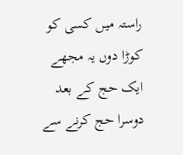راستہ میں کسی کو کوڑا دوں یہ مجھے ایک حج کے بعد دوسرا حج کرنے سے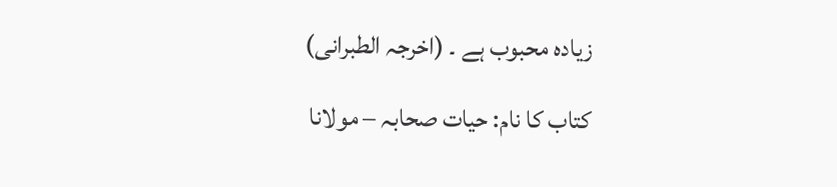زیادہ محبوب ہے ۔ (اخرجہ الطبرانی)

کتاب کا نام: حیات صحابہ – مولانا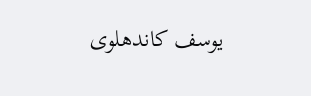یوسف کاندھلوی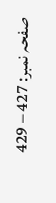صفحہ نمبر: 427 – 429